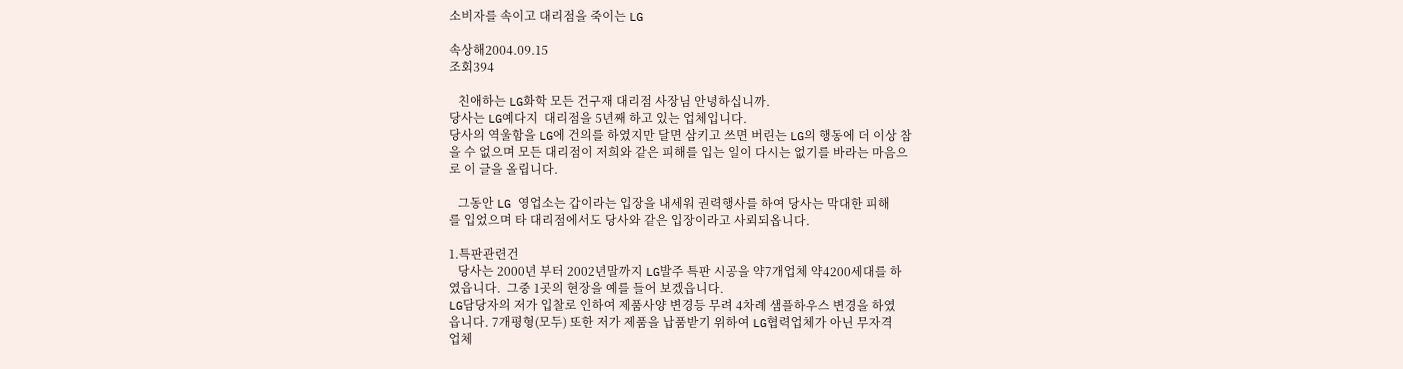소비자를 속이고 대리점을 죽이는 LG

속상해2004.09.15
조회394

   친애하는 LG화학 모든 건구재 대리점 사장님 안녕하십니까.
당사는 LG예다지  대리점을 5년째 하고 있는 업체입니다.
당사의 역울함을 LG에 건의를 하였지만 달면 삼키고 쓰면 버린는 LG의 행동에 더 이상 참
을 수 없으며 모든 대리점이 저희와 같은 피해를 입는 일이 다시는 없기를 바라는 마음으
로 이 글을 올립니다.

   그동안 LG 영업소는 갑이라는 입장을 내세워 권력행사를 하여 당사는 막대한 피해
를 입었으며 타 대리점에서도 당사와 같은 입장이라고 사뢰되옵니다.

1.특판관련건
   당사는 2000년 부터 2002년말까지 LG발주 특판 시공을 약7개업체 약4200세대를 하
였읍니다.  그중 1곳의 현장을 예를 들어 보겠읍니다.
LG담당자의 저가 입찰로 인하여 제품사양 변경등 무려 4차례 샘플하우스 변경을 하였
읍니다. 7개평형(모두) 또한 저가 제품을 납품받기 위하여 LG협력업체가 아닌 무자격
업체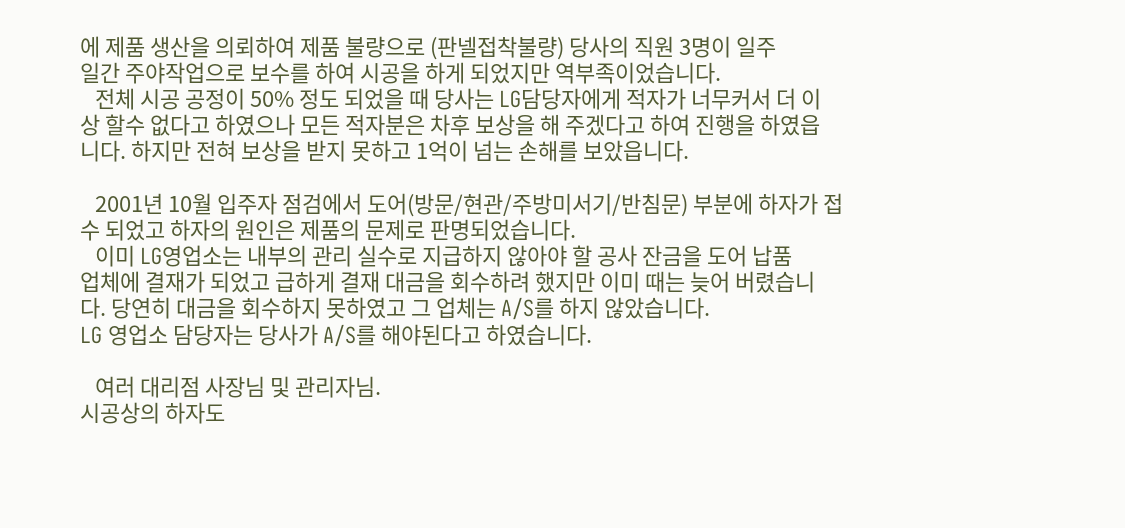에 제품 생산을 의뢰하여 제품 불량으로 (판넬접착불량) 당사의 직원 3명이 일주
일간 주야작업으로 보수를 하여 시공을 하게 되었지만 역부족이었습니다.
   전체 시공 공정이 50% 정도 되었을 때 당사는 LG담당자에게 적자가 너무커서 더 이
상 할수 없다고 하였으나 모든 적자분은 차후 보상을 해 주겠다고 하여 진행을 하였읍
니다. 하지만 전혀 보상을 받지 못하고 1억이 넘는 손해를 보았읍니다.

   2001년 10월 입주자 점검에서 도어(방문/현관/주방미서기/반침문) 부분에 하자가 접
수 되었고 하자의 원인은 제품의 문제로 판명되었습니다.
   이미 LG영업소는 내부의 관리 실수로 지급하지 않아야 할 공사 잔금을 도어 납품
업체에 결재가 되었고 급하게 결재 대금을 회수하려 했지만 이미 때는 늦어 버렸습니
다. 당연히 대금을 회수하지 못하였고 그 업체는 A/S를 하지 않았습니다.
LG 영업소 담당자는 당사가 A/S를 해야된다고 하였습니다.

   여러 대리점 사장님 및 관리자님.
시공상의 하자도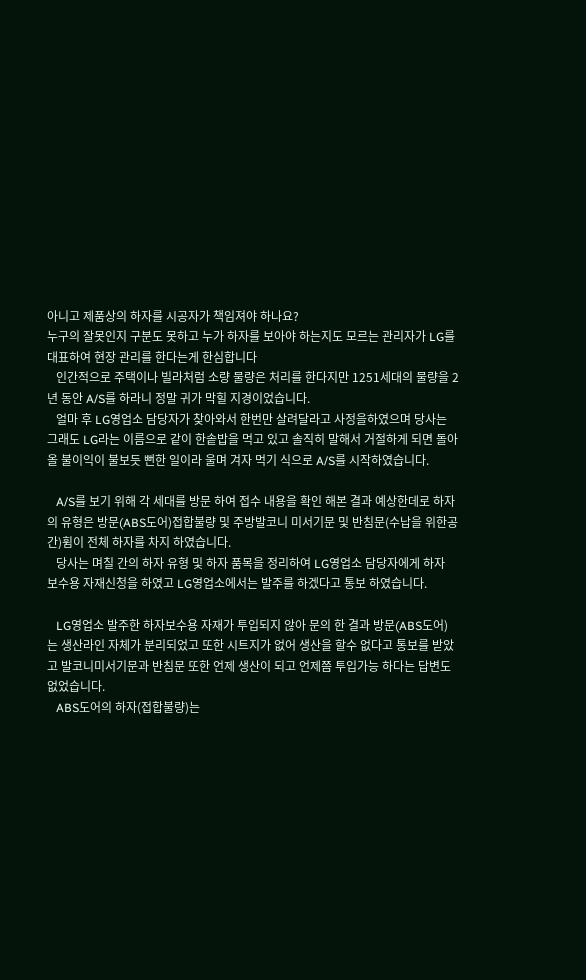아니고 제품상의 하자를 시공자가 책임져야 하나요?
누구의 잘못인지 구분도 못하고 누가 하자를 보아야 하는지도 모르는 관리자가 LG를
대표하여 현장 관리를 한다는게 한심합니다
   인간적으로 주택이나 빌라처럼 소량 물량은 처리를 한다지만 1251세대의 물량을 2
년 동안 A/S를 하라니 정말 귀가 막힐 지경이었습니다.
   얼마 후 LG영업소 담당자가 찾아와서 한번만 살려달라고 사정을하였으며 당사는
그래도 LG라는 이름으로 같이 한솥밥을 먹고 있고 솔직히 말해서 거절하게 되면 돌아
올 불이익이 불보듯 뻔한 일이라 울며 겨자 먹기 식으로 A/S를 시작하였습니다.

   A/S를 보기 위해 각 세대를 방문 하여 접수 내용을 확인 해본 결과 예상한데로 하자
의 유형은 방문(ABS도어)접합불량 및 주방발코니 미서기문 및 반침문(수납을 위한공
간)휨이 전체 하자를 차지 하였습니다.
   당사는 며칠 간의 하자 유형 및 하자 품목을 정리하여 LG영업소 담당자에게 하자
보수용 자재신청을 하였고 LG영업소에서는 발주를 하겠다고 통보 하였습니다.

   LG영업소 발주한 하자보수용 자재가 투입되지 않아 문의 한 결과 방문(ABS도어)
는 생산라인 자체가 분리되었고 또한 시트지가 없어 생산을 할수 없다고 통보를 받았
고 발코니미서기문과 반침문 또한 언제 생산이 되고 언제쯤 투입가능 하다는 답변도
없었습니다.
   ABS도어의 하자(접합불량)는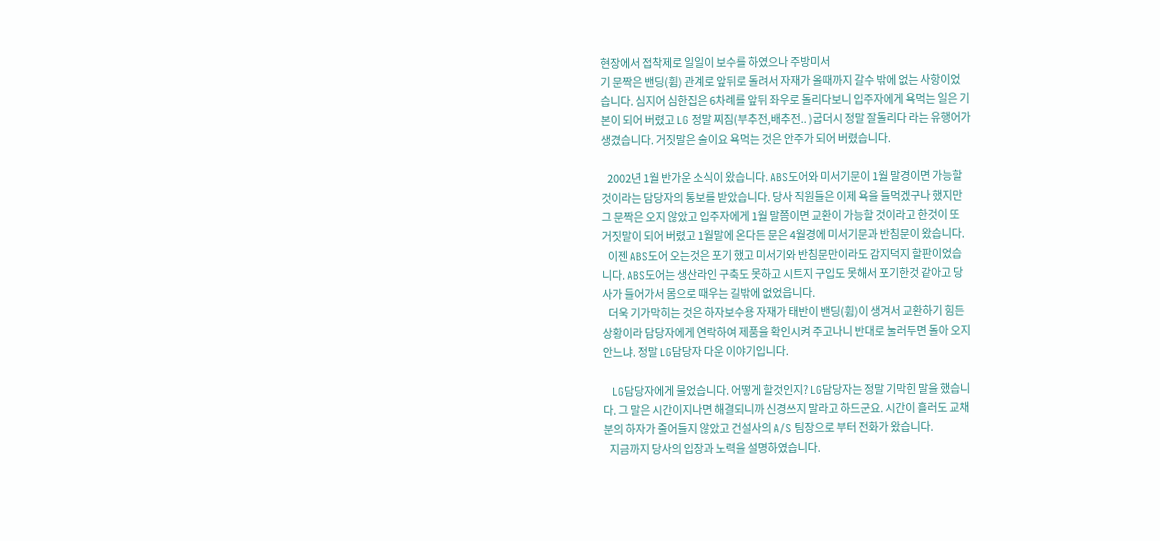현장에서 접착제로 일일이 보수를 하였으나 주방미서
기 문짝은 밴딩(휨) 관계로 앞뒤로 돌려서 자재가 올때까지 갈수 밖에 없는 사항이었
습니다. 심지어 심한집은 6차례를 앞뒤 좌우로 돌리다보니 입주자에게 욕먹는 일은 기
본이 되어 버렸고 LG 정말 찌짐(부추전,배추전.. )굽더시 정말 잘돌리다 라는 유행어가
생겼습니다. 거짓말은 술이요 욕먹는 것은 안주가 되어 버렸습니다.

   2002년 1월 반가운 소식이 왔습니다. ABS도어와 미서기문이 1월 말경이면 가능할
것이라는 담당자의 통보를 받았습니다. 당사 직원들은 이제 욕을 들먹겠구나 했지만
그 문짝은 오지 않았고 입주자에게 1월 말쯤이면 교환이 가능할 것이라고 한것이 또
거짓말이 되어 버렸고 1월말에 온다든 문은 4월경에 미서기문과 반침문이 왔습니다.
   이젠 ABS도어 오는것은 포기 했고 미서기와 반침문만이라도 감지덕지 할판이었습
니다. ABS도어는 생산라인 구축도 못하고 시트지 구입도 못해서 포기한것 같아고 당
사가 들어가서 몸으로 때우는 길밖에 없었읍니다.
   더욱 기가막히는 것은 하자보수용 자재가 태반이 밴딩(휨)이 생겨서 교환하기 힘든
상황이라 담당자에게 연락하여 제품을 확인시켜 주고나니 반대로 눌러두면 돌아 오지
안느냐. 정말 LG담당자 다운 이야기입니다.

   LG담당자에게 물었습니다. 어떻게 할것인지? LG담당자는 정말 기막힌 말을 했습니
다. 그 말은 시간이지나면 해결되니까 신경쓰지 말라고 하드군요. 시간이 흘러도 교채
분의 하자가 줄어들지 않았고 건설사의 A/S 팀장으로 부터 전화가 왔습니다.
   지금까지 당사의 입장과 노력을 설명하였습니다.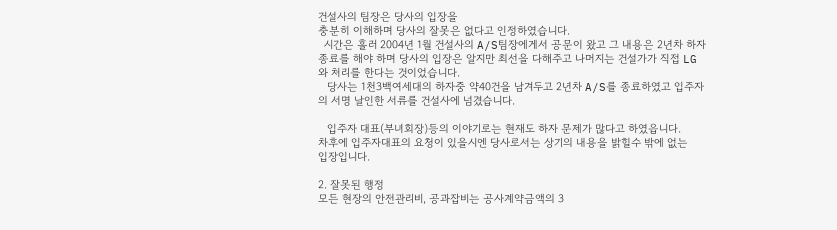건설사의 팀장은 당사의 입장을
충분히 이해하며 당사의 잘못은 없다고 인정하였습니다.
  시간은 흘러 2004년 1월 건설사의 A/S팀장에게서 공문이 왔고 그 내용은 2년차 하자
종료를 해야 하며 당사의 입장은 알지만 최선을 다해주고 나머지는 건설가가 직접 LG
와 처리를 한다는 것이었습니다.
   당사는 1천3백여세대의 하자중 약40건을 남겨두고 2년차 A/S를 종료하였고 입주자
의 서명 날인한 서류를 건설사에 넘겼습니다.

   입주자 대표(부녀회장)등의 이야기로는 현재도 하자 문제가 많다고 하였읍니다.
차후에 입주자대표의 요청이 있을시엔 당사로서는 상기의 내용을 밝힐수 밖에 없는
입장입니다.

2. 잘못된 행정
모든 현장의 안전관리비, 공과잡비는 공사계약금액의 3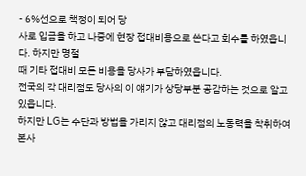- 6%선으로 책정이 되어 당
사로 입금을 하고 나중에 현장 접대비용으로 쓴다고 회수를 하였읍니다. 하지만 명절
때 기타 접대비 모든 비용을 당사가 부담하였읍니다.
전국의 각 대리점도 당사의 이 얘기가 상당부분 공감하는 것으로 알고 있읍니다.
하지만 LG는 수단과 방법을 가리지 않고 대리점의 노동력을 착취하여 본사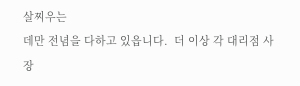살찌우는
데만 전념을 다하고 있읍니다.  더 이상 각 대리점 사장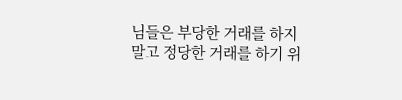님들은 부당한 거래를 하지
말고 정당한 거래를 하기 위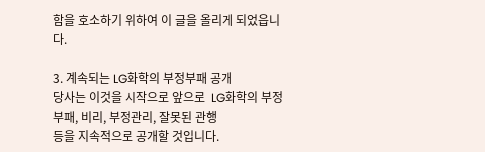함을 호소하기 위하여 이 글을 올리게 되었읍니다.

3. 계속되는 LG화학의 부정부패 공개
당사는 이것을 시작으로 앞으로  LG화학의 부정부패, 비리, 부정관리, 잘못된 관행
등을 지속적으로 공개할 것입니다.